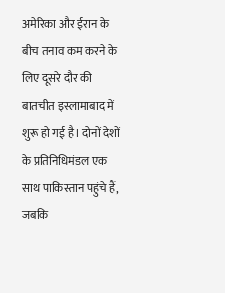अमेरिका और ईरान के बीच तनाव कम करने के लिए दूसरे दौर की बातचीत इस्लामाबाद में शुरू हो गई है। दोनों देशों के प्रतिनिधिमंडल एक साथ पाकिस्तान पहुंचे हैं, जबकि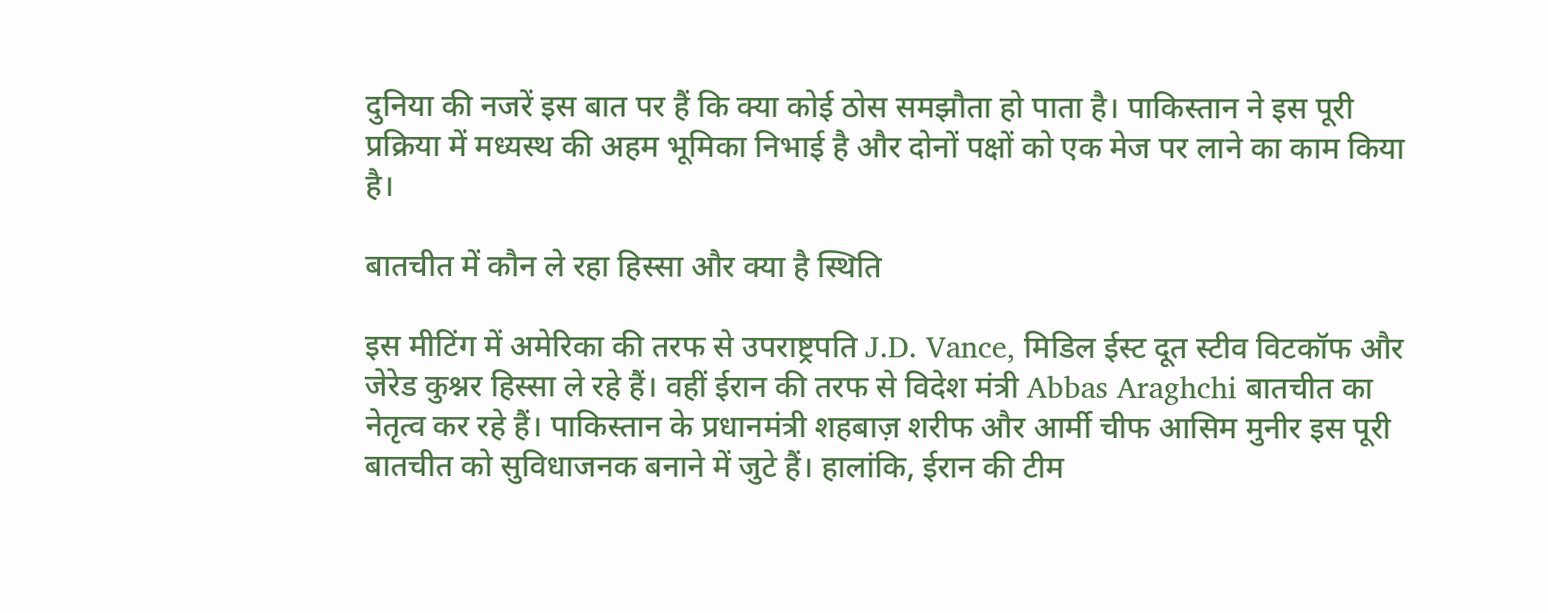दुनिया की नजरें इस बात पर हैं कि क्या कोई ठोस समझौता हो पाता है। पाकिस्तान ने इस पूरी प्रक्रिया में मध्यस्थ की अहम भूमिका निभाई है और दोनों पक्षों को एक मेज पर लाने का काम किया है।

बातचीत में कौन ले रहा हिस्सा और क्या है स्थिति

इस मीटिंग में अमेरिका की तरफ से उपराष्ट्रपति J.D. Vance, मिडिल ईस्ट दूत स्टीव विटकॉफ और जेरेड कुश्नर हिस्सा ले रहे हैं। वहीं ईरान की तरफ से विदेश मंत्री Abbas Araghchi बातचीत का नेतृत्व कर रहे हैं। पाकिस्तान के प्रधानमंत्री शहबाज़ शरीफ और आर्मी चीफ आसिम मुनीर इस पूरी बातचीत को सुविधाजनक बनाने में जुटे हैं। हालांकि, ईरान की टीम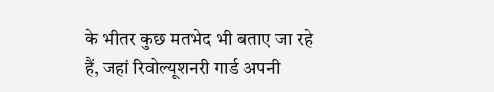के भीतर कुछ मतभेद भी बताए जा रहे हैं, जहां रिवोल्यूशनरी गार्ड अपनी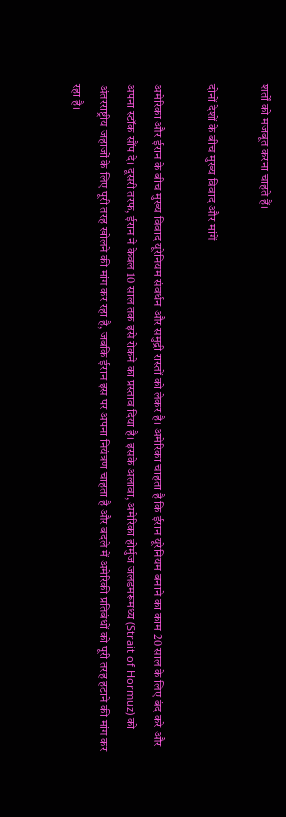शर्तों को मजबूत करना चाहते हैं।

दोनों देशों के बीच मुख्य विवाद और मांगें

अमेरिका और ईरान के बीच मुख्य विवाद यूरेनियम संवर्धन और समुद्री रास्तों को लेकर है। अमेरिका चाहता है कि ईरान यूरेनियम बनाने का काम 20 साल के लिए बंद करे और अपना स्टॉक सौंप दे। दूसरी तरफ, ईरान ने केवल 10 साल तक इसे रोकने का प्रस्ताव दिया है। इसके अलावा, अमेरिका होर्मुज जलडमरूमध्य (Strait of Hormuz) को अंतरराष्ट्रीय जहाजों के लिए पूरी तरह खोलने की मांग कर रहा है, जबकि ईरान इस पर अपना नियंत्रण चाहता है और बदले में अमेरिकी प्रतिबंधों को पूरी तरह हटाने की मांग कर रहा है।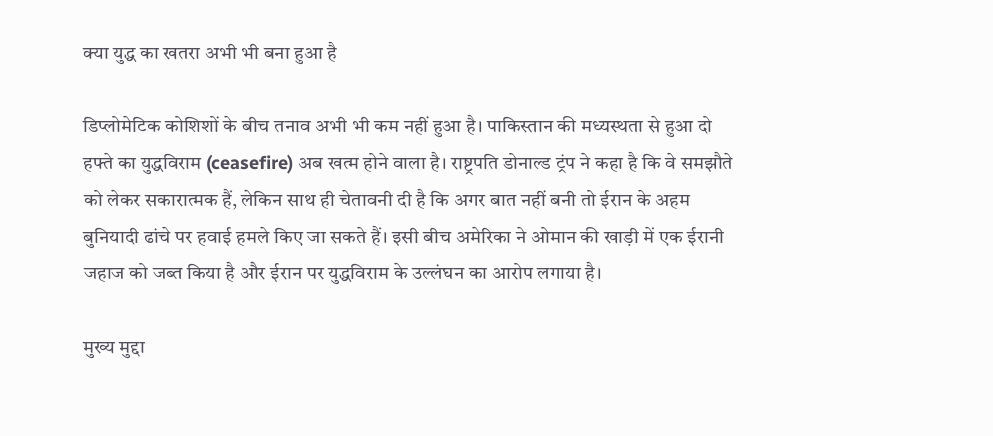क्या युद्ध का खतरा अभी भी बना हुआ है

डिप्लोमेटिक कोशिशों के बीच तनाव अभी भी कम नहीं हुआ है। पाकिस्तान की मध्यस्थता से हुआ दो हफ्ते का युद्धविराम (ceasefire) अब खत्म होने वाला है। राष्ट्रपति डोनाल्ड ट्रंप ने कहा है कि वे समझौते को लेकर सकारात्मक हैं, लेकिन साथ ही चेतावनी दी है कि अगर बात नहीं बनी तो ईरान के अहम बुनियादी ढांचे पर हवाई हमले किए जा सकते हैं। इसी बीच अमेरिका ने ओमान की खाड़ी में एक ईरानी जहाज को जब्त किया है और ईरान पर युद्धविराम के उल्लंघन का आरोप लगाया है।

मुख्य मुद्दा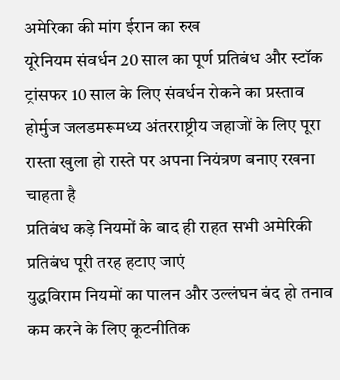अमेरिका की मांग ईरान का रुख
यूरेनियम संवर्धन 20 साल का पूर्ण प्रतिबंध और स्टॉक ट्रांसफर 10 साल के लिए संवर्धन रोकने का प्रस्ताव
होर्मुज जलडमरूमध्य अंतरराष्ट्रीय जहाजों के लिए पूरा रास्ता खुला हो रास्ते पर अपना नियंत्रण बनाए रखना चाहता है
प्रतिबंध कड़े नियमों के बाद ही राहत सभी अमेरिकी प्रतिबंध पूरी तरह हटाए जाएं
युद्धविराम नियमों का पालन और उल्लंघन बंद हो तनाव कम करने के लिए कूटनीतिक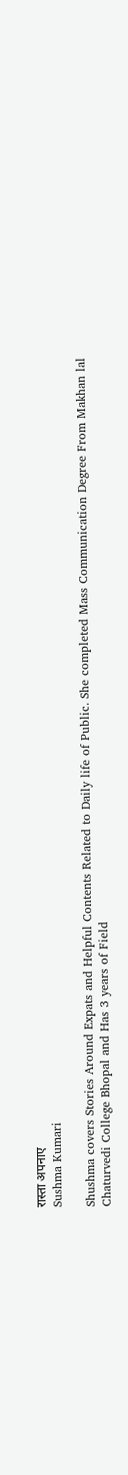रास्ता अपनाए
Sushma Kumari

Shushma covers Stories Around Expats and Helpful Contents Related to Daily life of Public. She completed Mass Communication Degree From Makhan lal Chaturvedi College Bhopal and Has 3 years of Field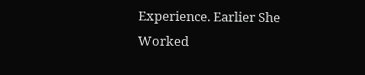Experience. Earlier She Worked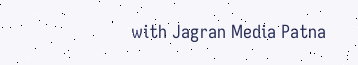with Jagran Media Patna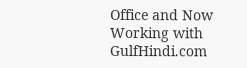Office and Now Working with GulfHindi.com